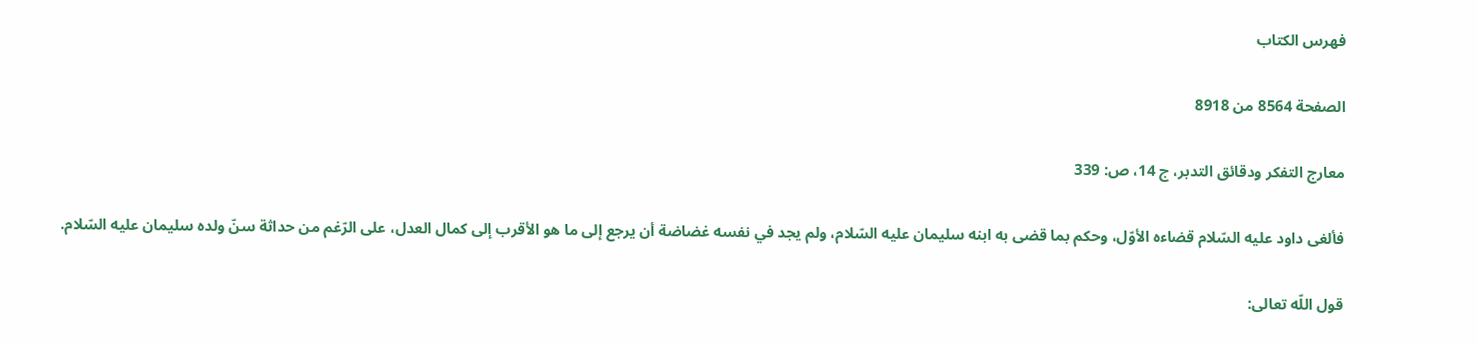فهرس الكتاب

الصفحة 8564 من 8918

معارج التفكر ودقائق التدبر، ج 14، ص: 339

فألغى داود عليه السّلام قضاءه الأوّل، وحكم بما قضى به ابنه سليمان عليه السّلام، ولم يجد في نفسه غضاضة أن يرجع إلى ما هو الأقرب إلى كمال العدل، على الرّغم من حداثة سنّ ولده سليمان عليه السّلام.

قول اللّه تعالى: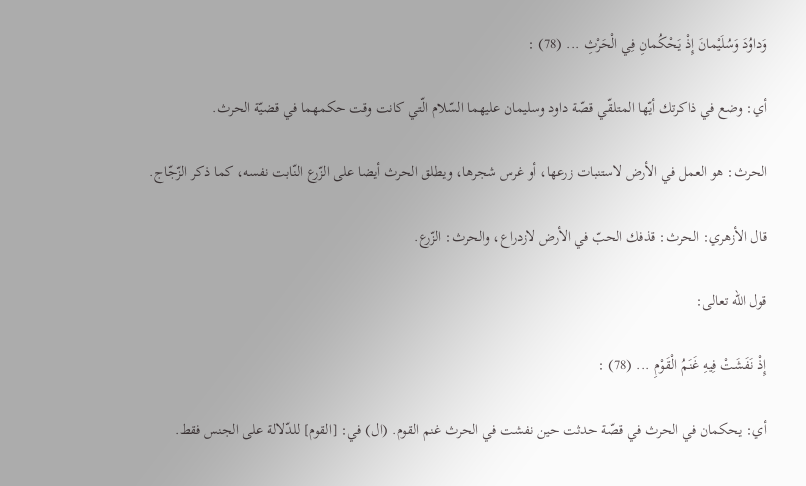وَداوُدَ وَسُلَيْمانَ إِذْ يَحْكُمانِ فِي الْحَرْثِ ... (78) :

أي: وضع في ذاكرتك أيّها المتلقّي قصّة داود وسليمان عليهما السّلام الّتي كانت وقت حكمهما في قضيّة الحرث.

الحرث: هو العمل في الأرض لاستنبات زرعها، أو غرس شجرها، ويطلق الحرث أيضا على الزّرع النّابت نفسه، كما ذكر الزّجّاج.

قال الأزهري: الحرث: قذفك الحبّ في الأرض لازدراع، والحرث: الزّرع.

قول اللّه تعالى:

إِذْ نَفَشَتْ فِيهِ غَنَمُ الْقَوْمِ ... (78) :

أي: يحكمان في الحرث في قصّة حدثت حين نفشت في الحرث غنم القوم. (ال) في: [القوم] للدّلالة على الجنس فقط.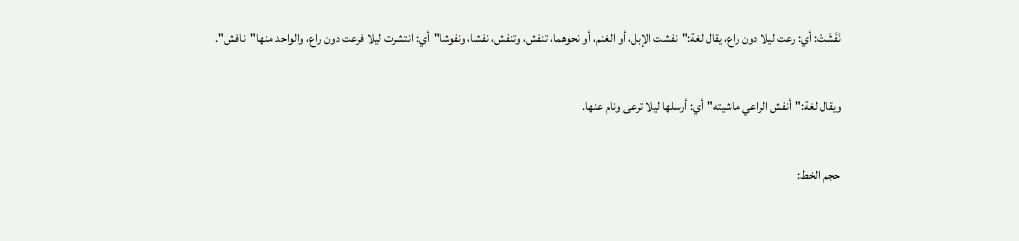نَفَشَتْ: أي: رعت ليلا دون راع، يقال لغة:"نفشت الإبل، أو الغنم، أو نحوهما، تنفش، وتنفش، نفشا، ونفوشا"أي: انتشرت ليلا فرعت دون راع، والواحد منها"نافش".

ويقال لغة:"أنفش الراعي ماشيته"أي: أرسلها ليلا ترعى ونام عنها.

حجم الخط: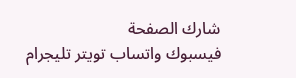شارك الصفحة
فيسبوك واتساب تويتر تليجرام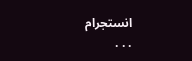انستجرام
. . .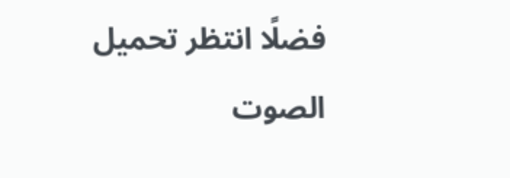فضلًا انتظر تحميل الصوت